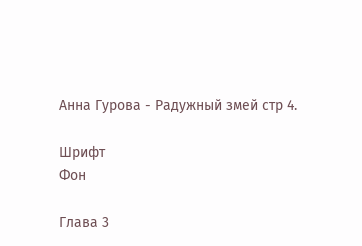Анна Гурова - Радужный змей стр 4.

Шрифт
Фон

Глава 3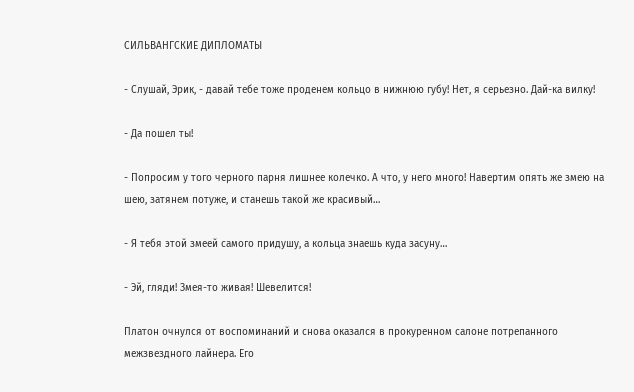СИЛЬВАНГСКИЕ ДИПЛОМАТЫ

- Слушай, Эрик, - давай тебе тоже проденем кольцо в нижнюю губу! Нет, я серьезно. Дай-ка вилку!

- Да пошел ты!

- Попросим у того черного парня лишнее колечко. А что, у него много! Навертим опять же змею на шею, затянем потуже, и станешь такой же красивый…

- Я тебя этой змеей самого придушу, а кольца знаешь куда засуну…

- Эй, гляди! Змея-то живая! Шевелится!

Платон очнулся от воспоминаний и снова оказался в прокуренном салоне потрепанного межзвездного лайнера. Его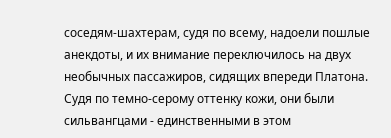соседям-шахтерам, судя по всему, надоели пошлые анекдоты, и их внимание переключилось на двух необычных пассажиров, сидящих впереди Платона. Судя по темно-серому оттенку кожи, они были сильвангцами - единственными в этом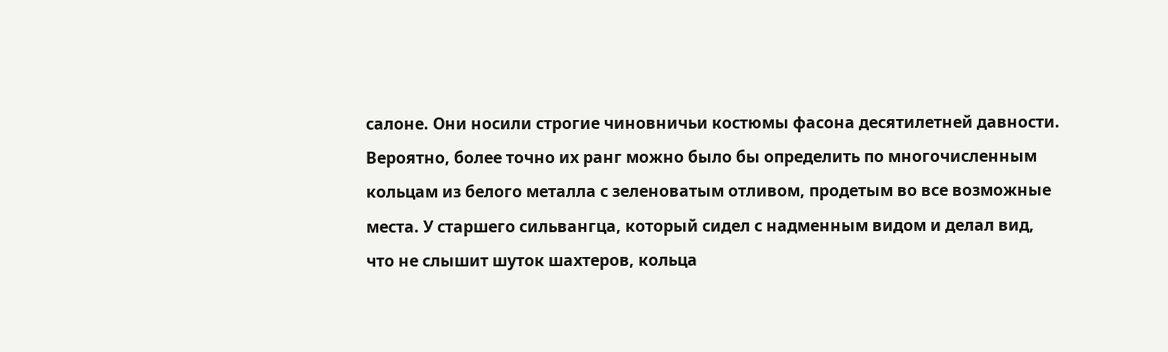салоне. Они носили строгие чиновничьи костюмы фасона десятилетней давности. Вероятно, более точно их ранг можно было бы определить по многочисленным кольцам из белого металла с зеленоватым отливом, продетым во все возможные места. У старшего сильвангца, который сидел с надменным видом и делал вид, что не слышит шуток шахтеров, кольца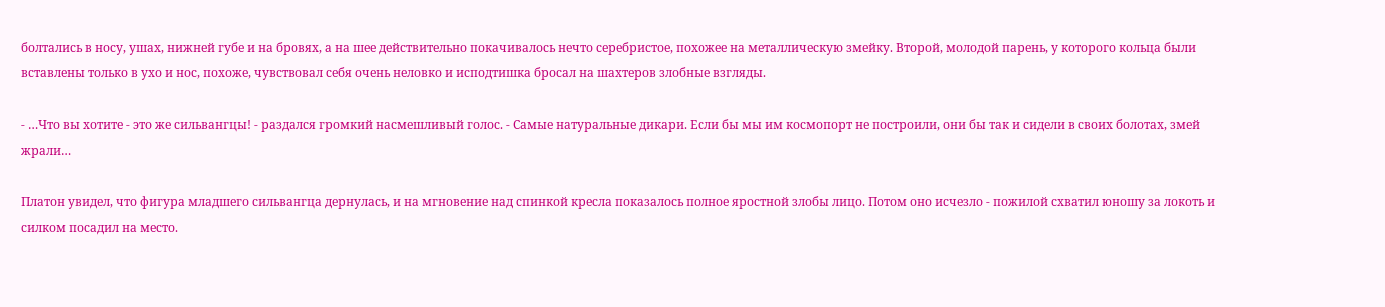болтались в носу, ушах, нижней губе и на бровях, а на шее действительно покачивалось нечто серебристое, похожее на металлическую змейку. Второй, молодой парень, у которого кольца были вставлены только в ухо и нос, похоже, чувствовал себя очень неловко и исподтишка бросал на шахтеров злобные взгляды.

- …Что вы хотите - это же сильвангцы! - раздался громкий насмешливый голос. - Самые натуральные дикари. Если бы мы им космопорт не построили, они бы так и сидели в своих болотах, змей жрали…

Платон увидел, что фигура младшего сильвангца дернулась, и на мгновение над спинкой кресла показалось полное яростной злобы лицо. Потом оно исчезло - пожилой схватил юношу за локоть и силком посадил на место.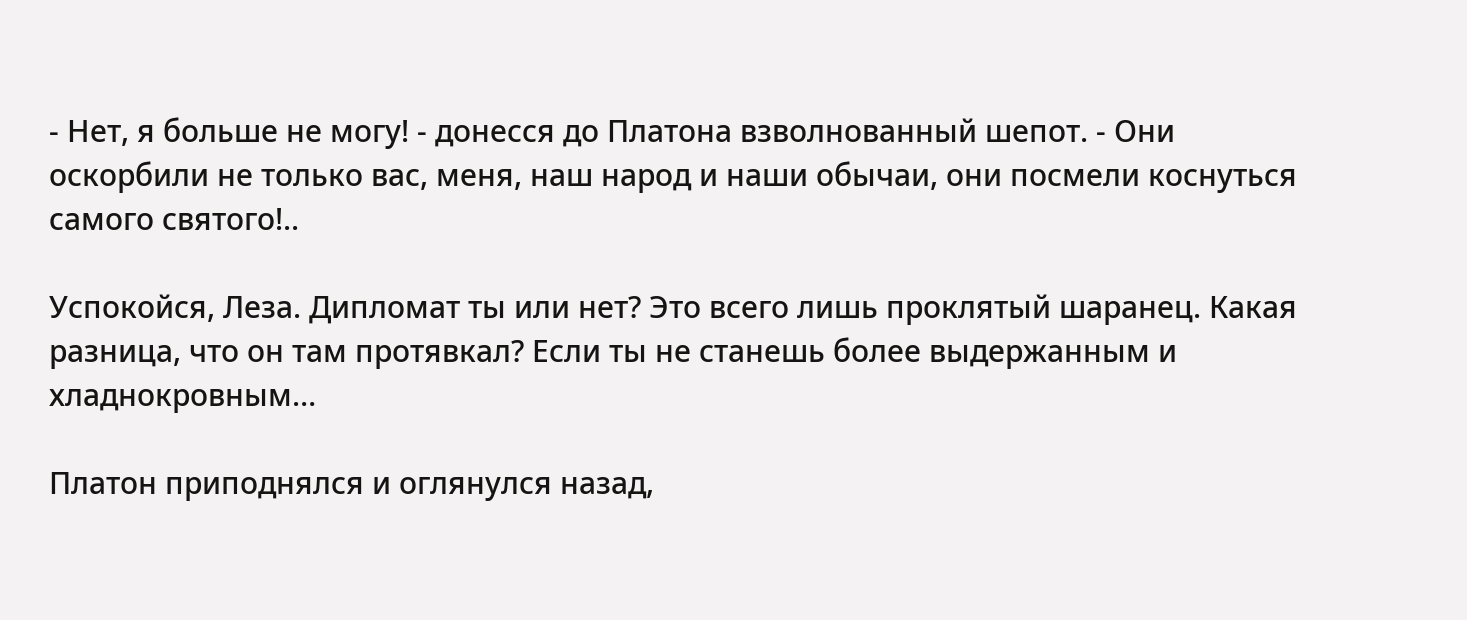- Нет, я больше не могу! - донесся до Платона взволнованный шепот. - Они оскорбили не только вас, меня, наш народ и наши обычаи, они посмели коснуться самого святого!..

Успокойся, Леза. Дипломат ты или нет? Это всего лишь проклятый шаранец. Какая разница, что он там протявкал? Если ты не станешь более выдержанным и хладнокровным…

Платон приподнялся и оглянулся назад,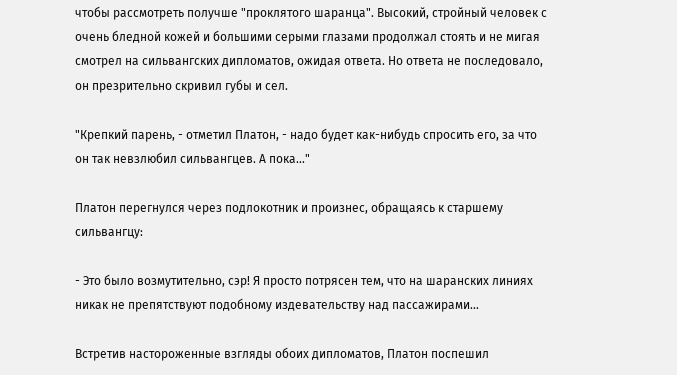чтобы рассмотреть получше "проклятого шаранца". Высокий, стройный человек с очень бледной кожей и большими серыми глазами продолжал стоять и не мигая смотрел на сильвангских дипломатов, ожидая ответа. Но ответа не последовало, он презрительно скривил губы и сел.

"Крепкий парень, - отметил Платон, - надо будет как-нибудь спросить его, за что он так невзлюбил сильвангцев. А пока…"

Платон перегнулся через подлокотник и произнес, обращаясь к старшему сильвангцу:

- Это было возмутительно, сэр! Я просто потрясен тем, что на шаранских линиях никак не препятствуют подобному издевательству над пассажирами…

Встретив настороженные взгляды обоих дипломатов, Платон поспешил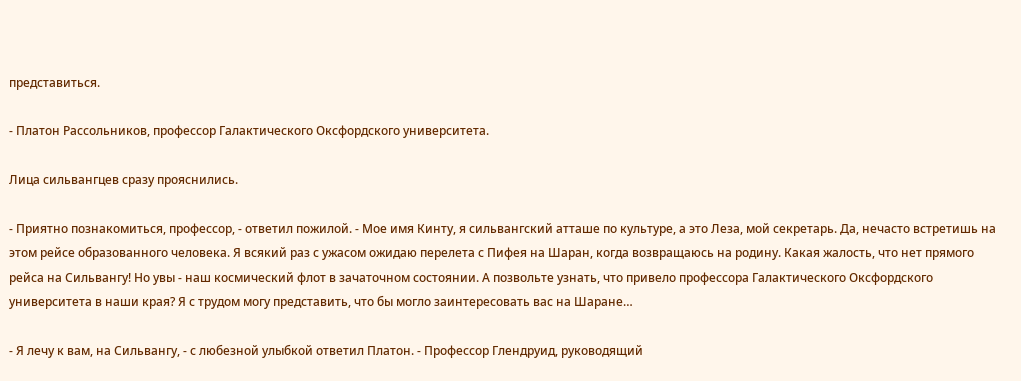представиться.

- Платон Рассольников, профессор Галактического Оксфордского университета.

Лица сильвангцев сразу прояснились.

- Приятно познакомиться, профессор, - ответил пожилой. - Мое имя Кинту, я сильвангский атташе по культуре, а это Леза, мой секретарь. Да, нечасто встретишь на этом рейсе образованного человека. Я всякий раз с ужасом ожидаю перелета с Пифея на Шаран, когда возвращаюсь на родину. Какая жалость, что нет прямого рейса на Сильвангу! Но увы - наш космический флот в зачаточном состоянии. А позвольте узнать, что привело профессора Галактического Оксфордского университета в наши края? Я с трудом могу представить, что бы могло заинтересовать вас на Шаране…

- Я лечу к вам, на Сильвангу, - с любезной улыбкой ответил Платон. - Профессор Глендруид, руководящий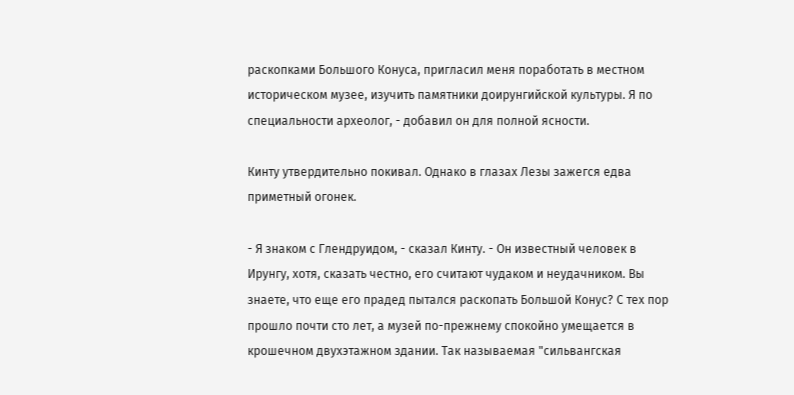раскопками Большого Конуса, пригласил меня поработать в местном историческом музее, изучить памятники доирунгийской культуры. Я по специальности археолог, - добавил он для полной ясности.

Кинту утвердительно покивал. Однако в глазах Лезы зажегся едва приметный огонек.

- Я знаком с Глендруидом, - сказал Кинту. - Он известный человек в Ирунгу, хотя, сказать честно, его считают чудаком и неудачником. Вы знаете, что еще его прадед пытался раскопать Большой Конус? С тех пор прошло почти сто лет, а музей по-прежнему спокойно умещается в крошечном двухэтажном здании. Так называемая "сильвангская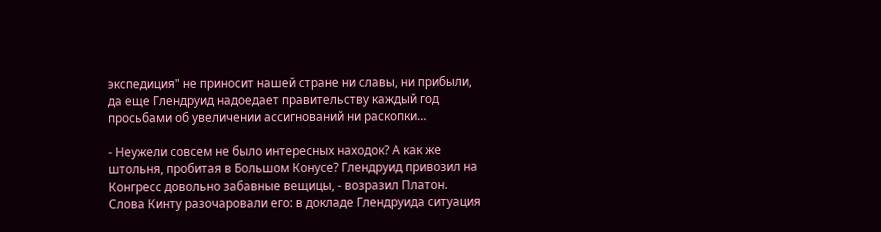экспедиция" не приносит нашей стране ни славы, ни прибыли, да еще Глендруид надоедает правительству каждый год просьбами об увеличении ассигнований ни раскопки…

- Неужели совсем не было интересных находок? А как же штольня, пробитая в Большом Конусе? Глендруид привозил на Конгресс довольно забавные вещицы, - возразил Платон. Слова Кинту разочаровали его: в докладе Глендруида ситуация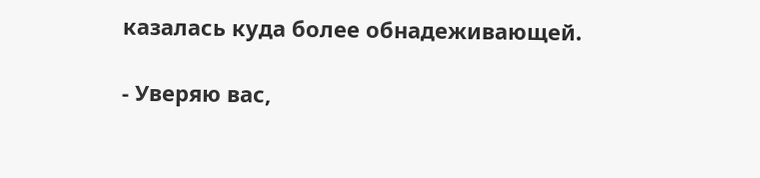казалась куда более обнадеживающей.

- Уверяю вас,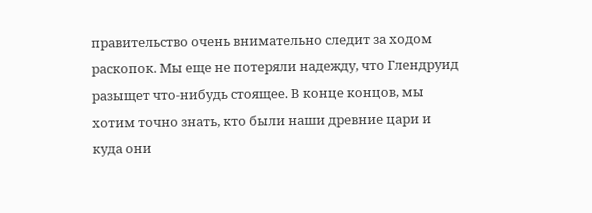правительство очень внимательно следит за ходом раскопок. Мы еще не потеряли надежду, что Глендруид разыщет что-нибудь стоящее. В конце концов, мы хотим точно знать, кто были наши древние цари и куда они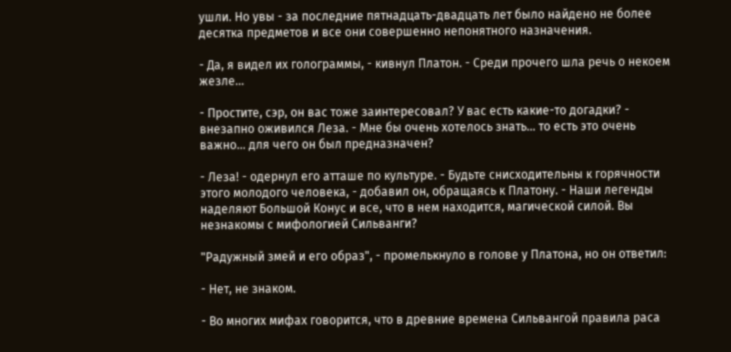ушли. Но увы - за последние пятнадцать-двадцать лет было найдено не более десятка предметов и все они совершенно непонятного назначения.

- Да, я видел их голограммы, - кивнул Платон. - Среди прочего шла речь о некоем жезле…

- Простите, сэр, он вас тоже заинтересовал? У вас есть какие-то догадки? - внезапно оживился Леза. - Мне бы очень хотелось знать… то есть это очень важно… для чего он был предназначен?

- Леза! - одернул его атташе по культуре. - Будьте снисходительны к горячности этого молодого человека, - добавил он, обращаясь к Платону. - Наши легенды наделяют Большой Конус и все, что в нем находится, магической силой. Вы незнакомы с мифологией Сильванги?

"Радужный змей и его образ", - промелькнуло в голове у Платона, но он ответил:

- Нет, не знаком.

- Во многих мифах говорится, что в древние времена Сильвангой правила раса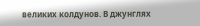великих колдунов. В джунглях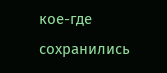кое-где сохранились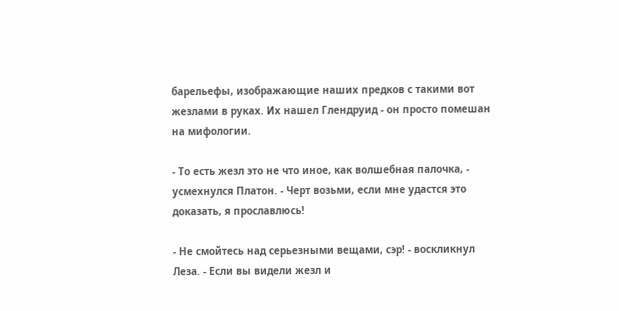барельефы, изображающие наших предков с такими вот жезлами в руках. Их нашел Глендруид - он просто помешан на мифологии.

- То есть жезл это не что иное, как волшебная палочка, - усмехнулся Платон. - Черт возьми, если мне удастся это доказать, я прославлюсь!

- Не смойтесь над серьезными вещами, сэр! - воскликнул Леза. - Если вы видели жезл и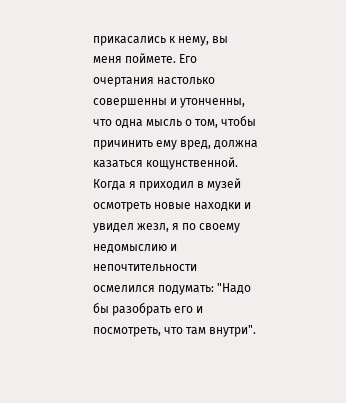прикасались к нему, вы меня поймете. Его очертания настолько совершенны и утонченны, что одна мысль о том, чтобы причинить ему вред, должна казаться кощунственной. Когда я приходил в музей осмотреть новые находки и увидел жезл, я по своему недомыслию и непочтительности осмелился подумать: "Надо бы разобрать его и посмотреть, что там внутри".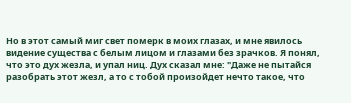Но в этот самый миг свет померк в моих глазах, и мне явилось видение существа с белым лицом и глазами без зрачков. Я понял, что это дух жезла, и упал ниц. Дух сказал мне: "Даже не пытайся разобрать этот жезл, а то с тобой произойдет нечто такое, что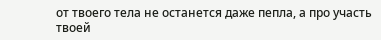от твоего тела не останется даже пепла, а про участь твоей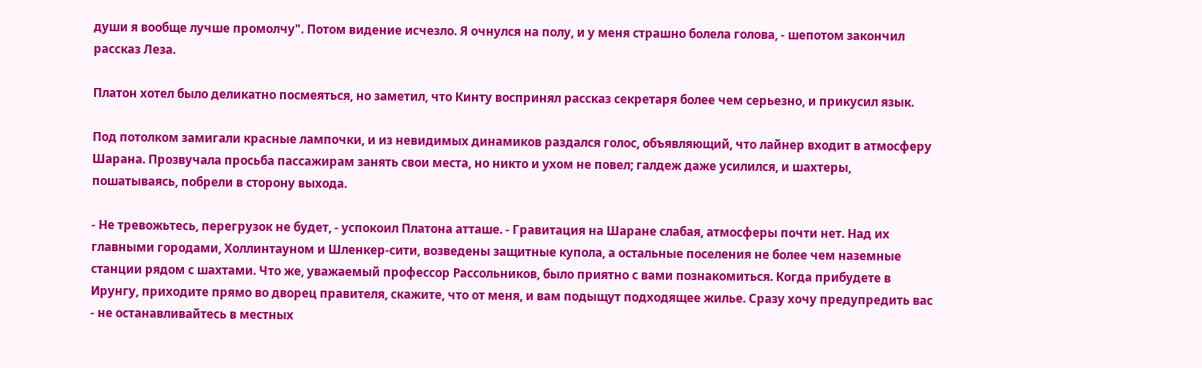души я вообще лучше промолчу". Потом видение исчезло. Я очнулся на полу, и у меня страшно болела голова, - шепотом закончил рассказ Леза.

Платон хотел было деликатно посмеяться, но заметил, что Кинту воспринял рассказ секретаря более чем серьезно, и прикусил язык.

Под потолком замигали красные лампочки, и из невидимых динамиков раздался голос, объявляющий, что лайнер входит в атмосферу Шарана. Прозвучала просьба пассажирам занять свои места, но никто и ухом не повел; галдеж даже усилился, и шахтеры, пошатываясь, побрели в сторону выхода.

- Не тревожьтесь, перегрузок не будет, - успокоил Платона атташе. - Гравитация на Шаране слабая, атмосферы почти нет. Над их главными городами, Холлинтауном и Шленкер-сити, возведены защитные купола, а остальные поселения не более чем наземные станции рядом с шахтами. Что же, уважаемый профессор Рассольников, было приятно с вами познакомиться. Когда прибудете в Ирунгу, приходите прямо во дворец правителя, скажите, что от меня, и вам подыщут подходящее жилье. Сразу хочу предупредить вас - не останавливайтесь в местных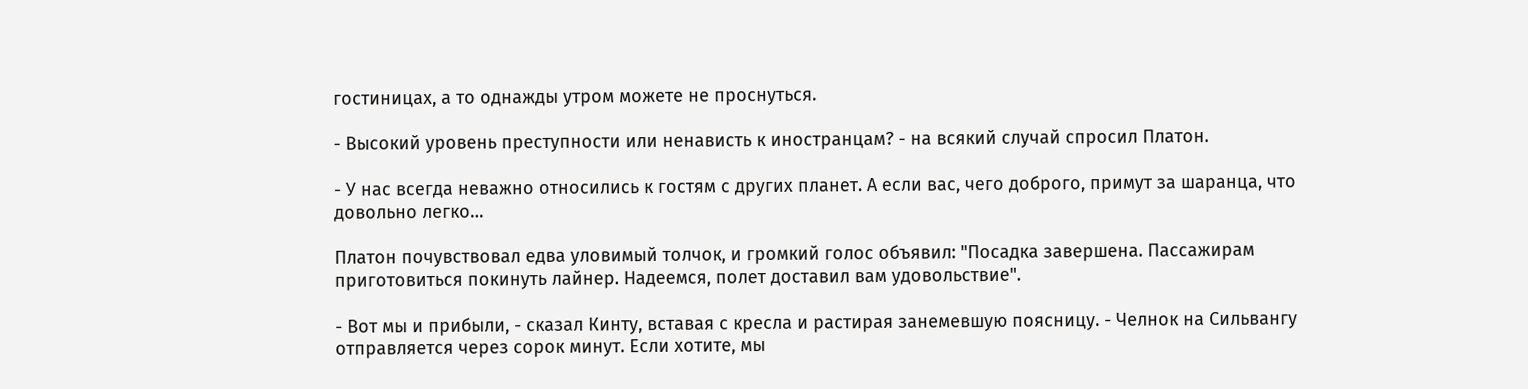гостиницах, а то однажды утром можете не проснуться.

- Высокий уровень преступности или ненависть к иностранцам? - на всякий случай спросил Платон.

- У нас всегда неважно относились к гостям с других планет. А если вас, чего доброго, примут за шаранца, что довольно легко…

Платон почувствовал едва уловимый толчок, и громкий голос объявил: "Посадка завершена. Пассажирам приготовиться покинуть лайнер. Надеемся, полет доставил вам удовольствие".

- Вот мы и прибыли, - сказал Кинту, вставая с кресла и растирая занемевшую поясницу. - Челнок на Сильвангу отправляется через сорок минут. Если хотите, мы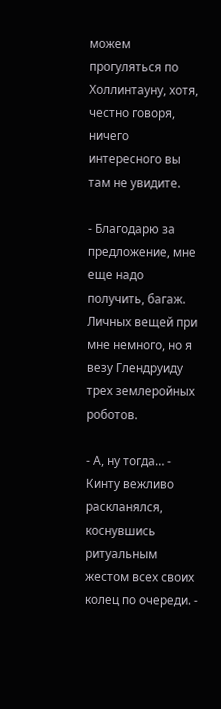можем прогуляться по Холлинтауну, хотя, честно говоря, ничего интересного вы там не увидите.

- Благодарю за предложение, мне еще надо получить, багаж. Личных вещей при мне немного, но я везу Глендруиду трех землеройных роботов.

- А, ну тогда… - Кинту вежливо раскланялся, коснувшись ритуальным жестом всех своих колец по очереди. -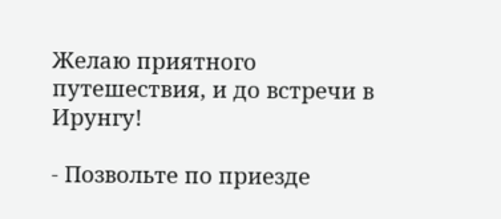Желаю приятного путешествия, и до встречи в Ирунгу!

- Позвольте по приезде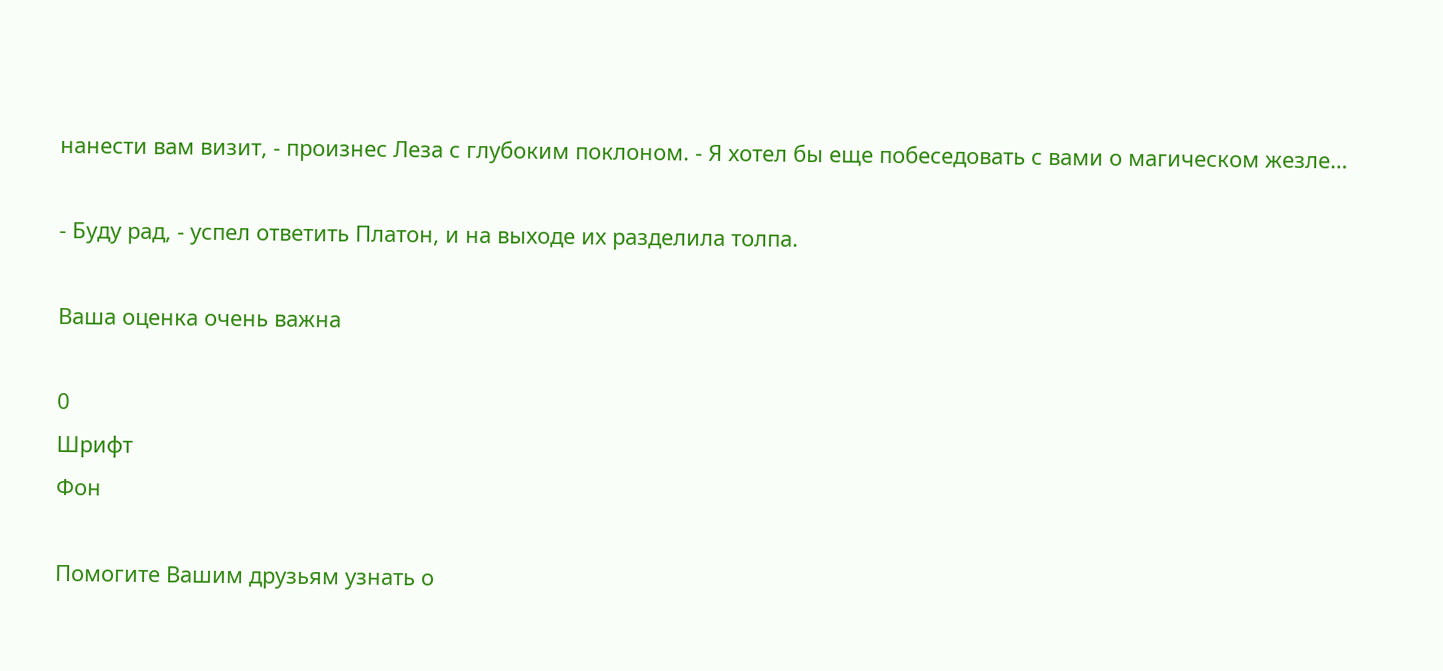нанести вам визит, - произнес Леза с глубоким поклоном. - Я хотел бы еще побеседовать с вами о магическом жезле…

- Буду рад, - успел ответить Платон, и на выходе их разделила толпа.

Ваша оценка очень важна

0
Шрифт
Фон

Помогите Вашим друзьям узнать о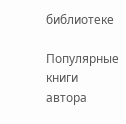библиотеке

Популярные книги автора